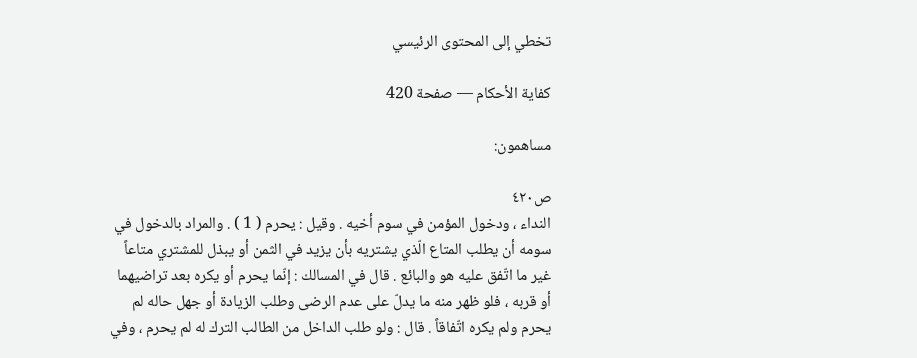تخطي إلى المحتوى الرئيسي

كفاية الأحكام — صفحة 420

مساهمون:

ص٤٢٠
النداء ، ودخول المؤمن في سوم أخيه . وقيل : يحرم ( 1 ) . والمراد بالدخول في سومه أن يطلب المتاع الّذي يشتريه بأن يزيد في الثمن أو يبذل للمشتري متاعاً غير ما اتّفق عليه هو والبائع . قال في المسالك : إنّما يحرم أو يكره بعد تراضيهما أو قربه ، فلو ظهر منه ما يدلّ على عدم الرضى وطلب الزيادة أو جهل حاله لم يحرم ولم يكره اتّفاقاً . قال : ولو طلب الداخل من الطالب الترك له لم يحرم ، وفي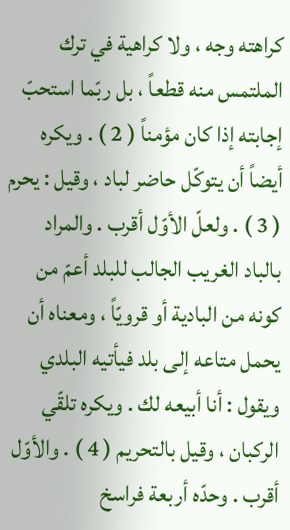كراهته وجه ، ولا كراهية في ترك الملتمس منه قطعاً ، بل ربّما استحبّ إجابته إذا كان مؤمناً ( 2 ) . ويكره أيضاً أن يتوكّل حاضر لباد ، وقيل : يحرم ( 3 ) . ولعلّ الأوّل أقرب . والمراد بالباد الغريب الجالب للبلد أعمّ من كونه من البادية أو قرويّاً ، ومعناه أن يحمل متاعه إلى بلد فيأتيه البلدي ويقول : أنا أبيعه لك . ويكره تلقّي الركبان ، وقيل بالتحريم ( 4 ) . والأوّل أقرب . وحدّه أربعة فراسخ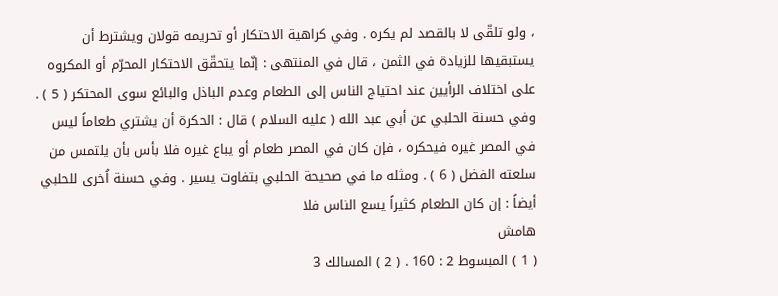، ولو تلقّى لا بالقصد لم يكره . وفي كراهية الاحتكار أو تحريمه قولان ويشترط أن يستبقيها للزيادة في الثمن ، قال في المنتهى : إنّما يتحقّق الاحتكار المحرّم أو المكروه على اختلاف الرأيين عند احتياج الناس إلى الطعام وعدم الباذل والبائع سوى المحتكر ( 5 ) . وفي حسنة الحلبي عن أبي عبد الله ( عليه السلام ) قال : الحكرة أن يشتري طعاماً ليس في المصر غيره فيحكره ، فإن كان في المصر طعام أو يباع غيره فلا بأس بأن يلتمس من سلعته الفضل ( 6 ) . ومثله ما في صحيحة الحلبي بتفاوت يسير . وفي حسنة اُخرى للحلبي أيضاً : إن كان الطعام كثيراً يسع الناس فلا
هامش
( 1 ) المبسوط 2 : 160 . ( 2 ) المسالك 3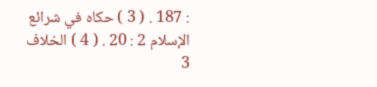: 187 . ( 3 ) حكاه في شرائع الإسلام 2 : 20 . ( 4 ) الخلاف 3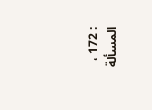: 172 ، المسألة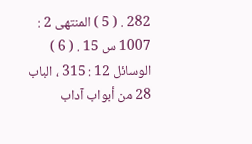282 . ( 5 ) المنتهى 2 : 1007 س 15 . ( 6 ) الوسائل 12 : 315 ، الباب 28 من أبواب آداب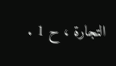التجارة ، ح 1 .